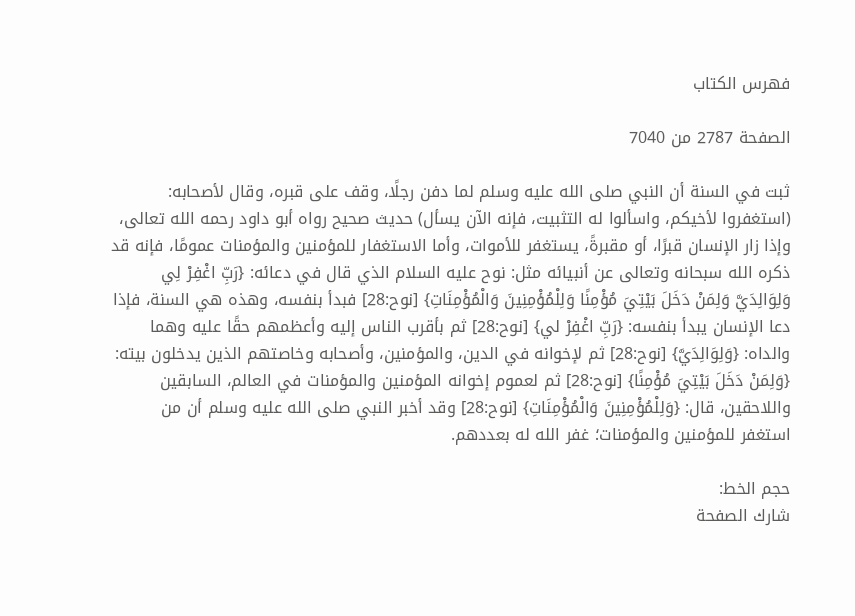فهرس الكتاب

الصفحة 2787 من 7040

ثبت في السنة أن النبي صلى الله عليه وسلم لما دفن رجلًا، وقف على قبره، وقال لأصحابه: (استغفروا لأخيكم، واسألوا له التثبيت، فإنه الآن يسأل) حديث صحيح رواه أبو داود رحمه الله تعالى، وإذا زار الإنسان قبرًا، أو مقبرةً، يستغفر للأموات، وأما الاستغفار للمؤمنين والمؤمنات عمومًا، فإنه قد ذكره الله سبحانه وتعالى عن أنبيائه مثل: نوح عليه السلام الذي قال في دعائه: {رَبِّ اغْفِرْ لِي وَلِوَالِدَيَّ وَلِمَنْ دَخَلَ بَيْتِيَ مُؤْمِنًا وَلِلْمُؤْمِنِينَ وَالْمُؤْمِنَاتِ} [نوح:28] فبدأ بنفسه، وهذه هي السنة، فإذا دعا الإنسان يبدأ بنفسه: {رَبِّ اغْفِرْ لي} [نوح:28] ثم بأقرب الناس إليه وأعظمهم حقًا عليه وهما والداه: {وَلِوَالِدَيَّ} [نوح:28] ثم لإخوانه في الدين، والمؤمنين، وأصحابه وخاصتهم الذين يدخلون بيته: {وَلِمَنْ دَخَلَ بَيْتِيَ مُؤْمِنًا} [نوح:28] ثم لعموم إخوانه المؤمنين والمؤمنات في العالم، السابقين واللاحقين، قال: {وَلِلْمُؤْمِنِينَ وَالْمُؤْمِنَاتِ} [نوح:28] وقد أخبر النبي صلى الله عليه وسلم أن من استغفر للمؤمنين والمؤمنات؛ غفر الله له بعددهم.

حجم الخط:
شارك الصفحة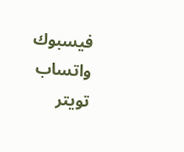فيسبوك واتساب تويتر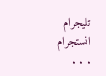تليجرام انستجرام
. . .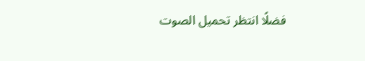فضلًا انتظر تحميل الصوت